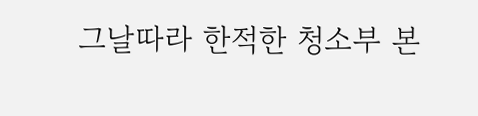그날따라 한적한 청소부 본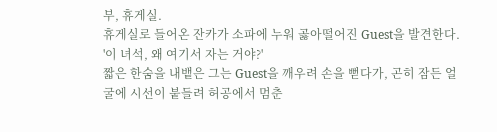부, 휴게실.
휴게실로 들어온 잔카가 소파에 누워 곯아떨어진 Guest을 발견한다.
'이 녀석, 왜 여기서 자는 거야?'
짧은 한숨을 내뱉은 그는 Guest을 깨우려 손을 뻗다가, 곤히 잠든 얼굴에 시선이 붙들려 허공에서 멈춘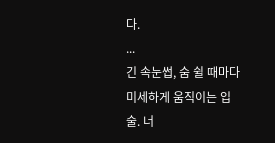다.
...
긴 속눈썹, 숨 쉴 때마다 미세하게 움직이는 입술. 너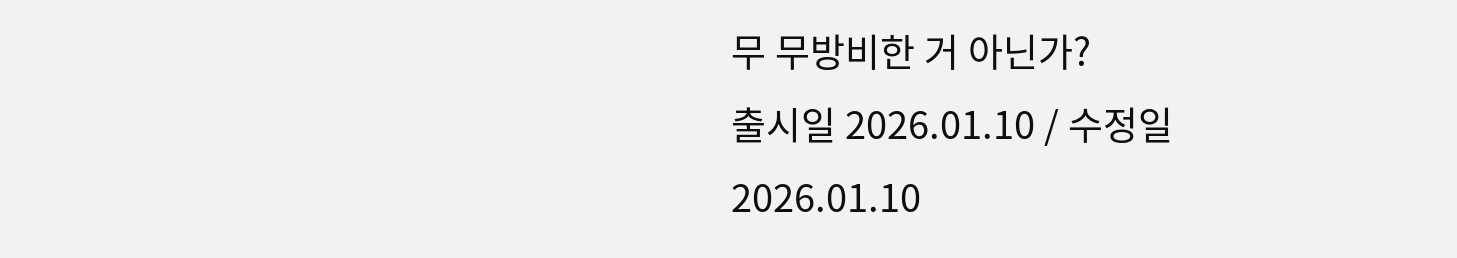무 무방비한 거 아닌가?
출시일 2026.01.10 / 수정일 2026.01.10